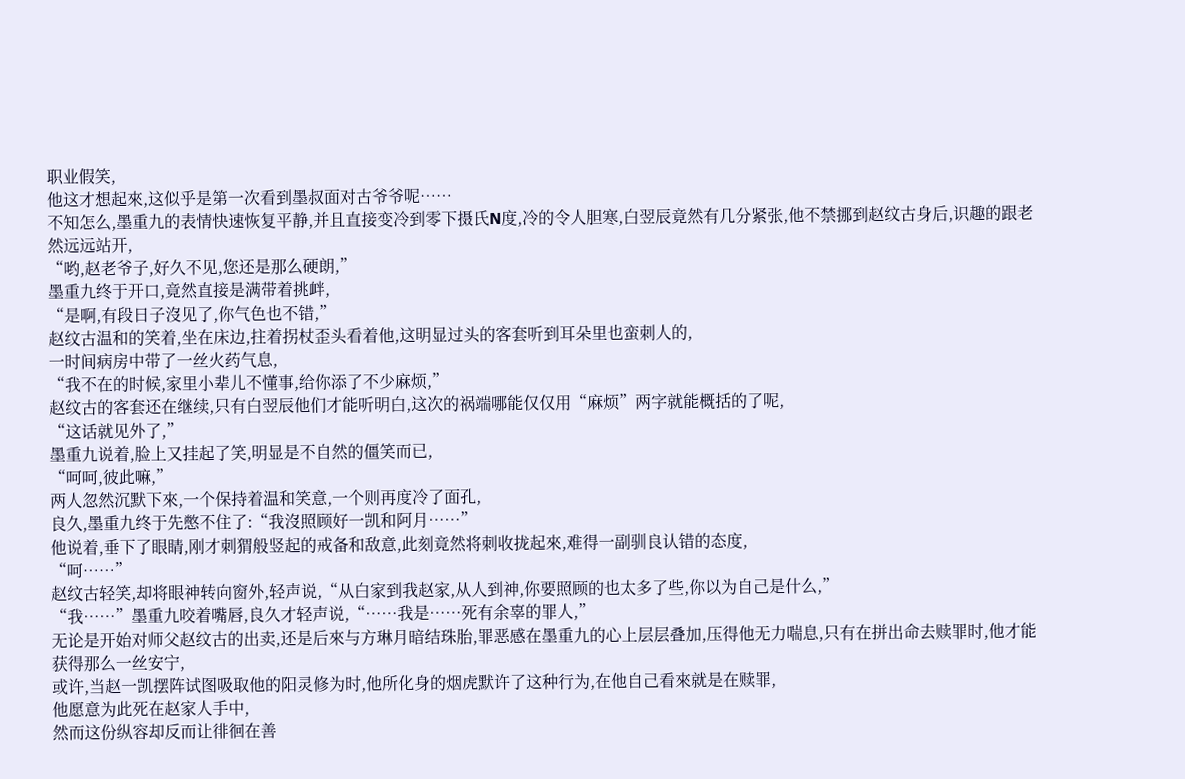职业假笑,
他这才想起來,这似乎是第一次看到墨叔面对古爷爷呢……
不知怎么,墨重九的表情快速恢复平静,并且直接变冷到零下摄氏N度,冷的令人胆寒,白翌辰竟然有几分紧张,他不禁挪到赵纹古身后,识趣的跟老然远远站开,
“哟,赵老爷子,好久不见,您还是那么硬朗,”
墨重九终于开口,竟然直接是满带着挑衅,
“是啊,有段日子沒见了,你气色也不错,”
赵纹古温和的笑着,坐在床边,拄着拐杖歪头看着他,这明显过头的客套听到耳朵里也蛮刺人的,
一时间病房中带了一丝火药气息,
“我不在的时候,家里小辈儿不懂事,给你添了不少麻烦,”
赵纹古的客套还在继续,只有白翌辰他们才能听明白,这次的祸端哪能仅仅用“麻烦”两字就能概括的了呢,
“这话就见外了,”
墨重九说着,脸上又挂起了笑,明显是不自然的僵笑而已,
“呵呵,彼此嘛,”
两人忽然沉默下來,一个保持着温和笑意,一个则再度冷了面孔,
良久,墨重九终于先憋不住了:“我沒照顾好一凯和阿月……”
他说着,垂下了眼睛,刚才刺猬般竖起的戒备和敌意,此刻竟然将刺收拢起來,难得一副驯良认错的态度,
“呵……”
赵纹古轻笑,却将眼神转向窗外,轻声说,“从白家到我赵家,从人到神,你要照顾的也太多了些,你以为自己是什么,”
“我……”墨重九咬着嘴唇,良久才轻声说,“……我是……死有余辜的罪人,”
无论是开始对师父赵纹古的出卖,还是后來与方琳月暗结珠胎,罪恶感在墨重九的心上层层叠加,压得他无力喘息,只有在拼出命去赎罪时,他才能获得那么一丝安宁,
或许,当赵一凯摆阵试图吸取他的阳灵修为时,他所化身的烟虎默许了这种行为,在他自己看來就是在赎罪,
他愿意为此死在赵家人手中,
然而这份纵容却反而让徘徊在善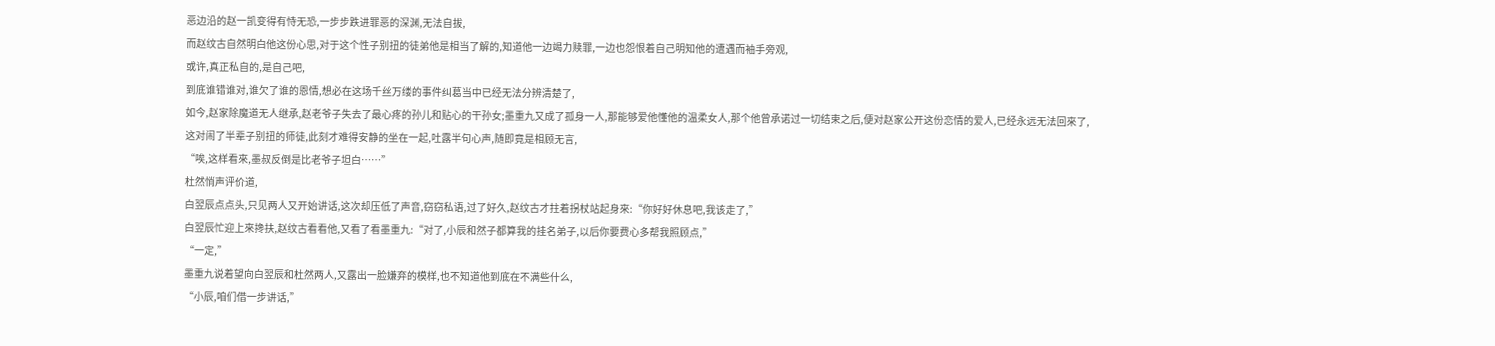恶边沿的赵一凯变得有恃无恐,一步步跌进罪恶的深渊,无法自拔,
而赵纹古自然明白他这份心思,对于这个性子别扭的徒弟他是相当了解的,知道他一边竭力赎罪,一边也怨恨着自己明知他的遭遇而袖手旁观,
或许,真正私自的,是自己吧,
到底谁错谁对,谁欠了谁的恩情,想必在这场千丝万缕的事件纠葛当中已经无法分辨清楚了,
如今,赵家除魔道无人继承,赵老爷子失去了最心疼的孙儿和贴心的干孙女;墨重九又成了孤身一人,那能够爱他懂他的温柔女人,那个他曾承诺过一切结束之后,便对赵家公开这份恋情的爱人,已经永远无法回來了,
这对闹了半辈子别扭的师徒,此刻才难得安静的坐在一起,吐露半句心声,随即竟是相顾无言,
“唉,这样看來,墨叔反倒是比老爷子坦白……”
杜然悄声评价道,
白翌辰点点头,只见两人又开始讲话,这次却压低了声音,窃窃私语,过了好久,赵纹古才拄着拐杖站起身來:“你好好休息吧,我该走了,”
白翌辰忙迎上來搀扶,赵纹古看看他,又看了看墨重九:“对了,小辰和然子都算我的挂名弟子,以后你要费心多帮我照顾点,”
“一定,”
墨重九说着望向白翌辰和杜然两人,又露出一脸嫌弃的模样,也不知道他到底在不满些什么,
“小辰,咱们借一步讲话,”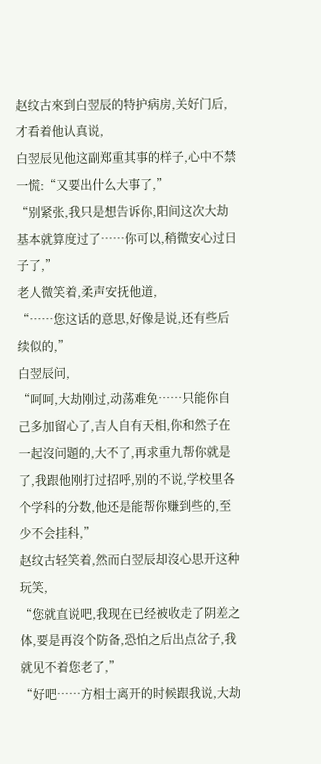赵纹古來到白翌辰的特护病房,关好门后,才看着他认真说,
白翌辰见他这副郑重其事的样子,心中不禁一慌:“又要出什么大事了,”
“别紧张,我只是想告诉你,阳间这次大劫基本就算度过了……你可以,稍微安心过日子了,”
老人微笑着,柔声安抚他道,
“……您这话的意思,好像是说,还有些后续似的,”
白翌辰问,
“呵呵,大劫刚过,动荡难免……只能你自己多加留心了,吉人自有天相,你和然子在一起沒问題的,大不了,再求重九帮你就是了,我跟他刚打过招呼,别的不说,学校里各个学科的分数,他还是能帮你赚到些的,至少不会挂科,”
赵纹古轻笑着,然而白翌辰却沒心思开这种玩笑,
“您就直说吧,我现在已经被收走了阴差之体,要是再沒个防备,恐怕之后出点岔子,我就见不着您老了,”
“好吧……方相士离开的时候跟我说,大劫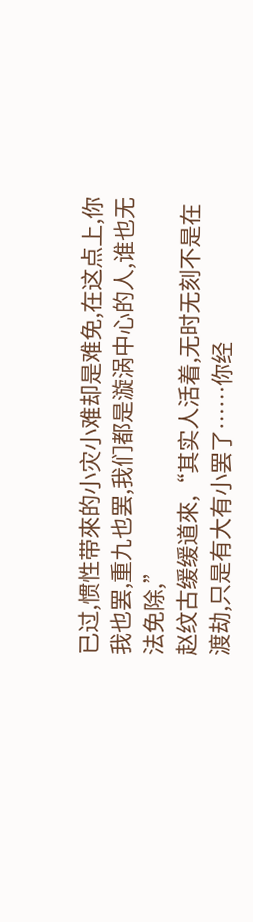已过,惯性带來的小灾小难却是难免,在这点上,你我也罢,重九也罢,我们都是漩涡中心的人,谁也无法免除,”
赵纹古缓缓道來,“其实人活着,无时无刻不是在渡劫,只是有大有小罢了……你经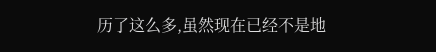历了这么多,虽然现在已经不是地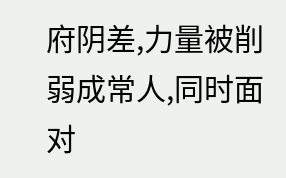府阴差,力量被削弱成常人,同时面对